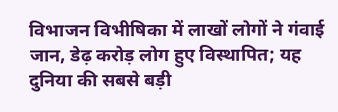विभाजन विभीषिका में लाखों लोगों ने गंवाई जान, डेढ़ करोड़ लोग हुए विस्थापित; यह दुनिया की सबसे बड़ी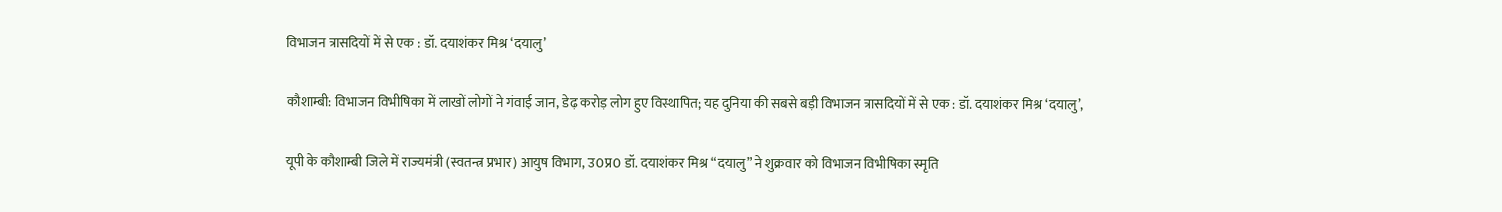विभाजन त्रासदियों में से एक : डॉ. दयाशंकर मिश्र ‘दयालु’

कौशाम्बी: विभाजन विभीषिका में लाखों लोगों ने गंवाई जान, डेढ़ करोड़ लोग हुए विस्थापित; यह दुनिया की सबसे बड़ी विभाजन त्रासदियों में से एक : डॉ. दयाशंकर मिश्र ‘दयालु’,

यूपी के कौशाम्बी जिले में राज्यमंत्री (स्वतन्त्र प्रभार) आयुष विभाग, उ0प्र0 डॉ. दयाशंकर मिश्र “दयालु” ने शुक्रवार को विभाजन विभीषिका स्मृति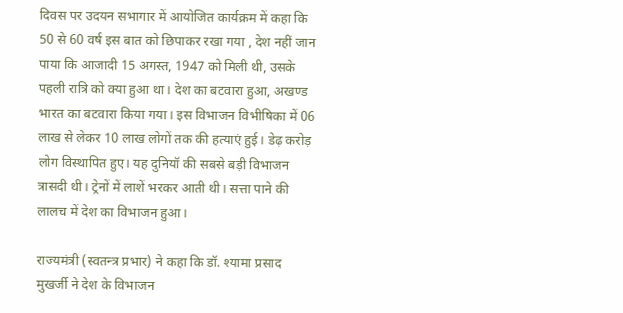दिवस पर उदयन सभागार में आयोजित कार्यक्रम में कहा कि 50 से 60 वर्ष इस बात को छिपाकर रखा गया , देश नहीं जान पाया कि आजादी 15 अगस्त, 1947 को मिली थी, उसके पहली रात्रि को क्या हुआ था। देश का बटवारा हुआ, अखण्ड भारत का बटवारा किया गया। इस विभाजन विभीषिका में 06 लाख से लेकर 10 लाख लोगों तक की हत्याएं हुई। डेढ़ करोड़ लोग विस्थापित हुए। यह दुनियॉ की सबसे बड़ी विभाजन त्रासदी थी। ट्रेनों में लाशें भरकर आती थी। सत्ता पाने की लालच में देश का विभाजन हुआ।

राज्यमंत्री (स्वतन्त्र प्रभार) ने कहा कि डॉ. श्यामा प्रसाद मुखर्जी ने देश के विभाजन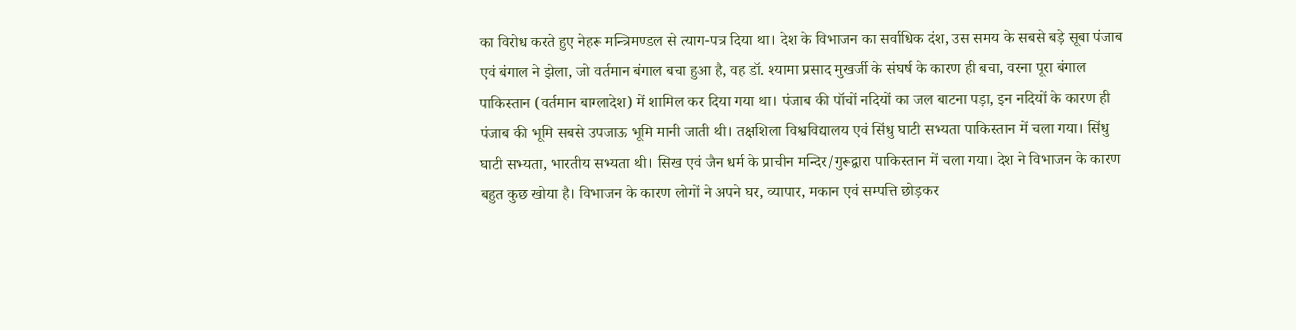का विरोध करते हुए नेहरू मन्त्रिमण्डल से त्याग-पत्र दिया था। देश के विभाजन का सर्वाधिक दंश, उस समय के सबसे बड़े सूबा पंजाब एवं बंगाल ने झेला, जो वर्तमान बंगाल बचा हुआ है, वह डॉ. श्यामा प्रसाद मुखर्जी के संघर्ष के कारण ही बचा, वरना पूरा बंगाल पाकिस्तान (वर्तमान बाग्लादेश) में शामिल कर दिया गया था। पंजाब की पॉचों नदियों का जल बाटना पड़ा, इन नदियों के कारण ही पंजाब की भूमि सबसे उपजाऊ भूमि मानी जाती थी। तक्षशिला विश्वविद्यालय एवं सिंधु घाटी सभ्यता पाकिस्तान में चला गया। सिंधु घाटी सभ्यता, भारतीय सभ्यता थी। सिख एवं जैन धर्म के प्राचीन मन्दिर/गुरूद्वारा पाकिस्तान में चला गया। देश ने विभाजन के कारण बहुत कुछ खोया है। विभाजन के कारण लोगों ने अपने घर, व्यापार, मकान एवं सम्पत्ति छोड़कर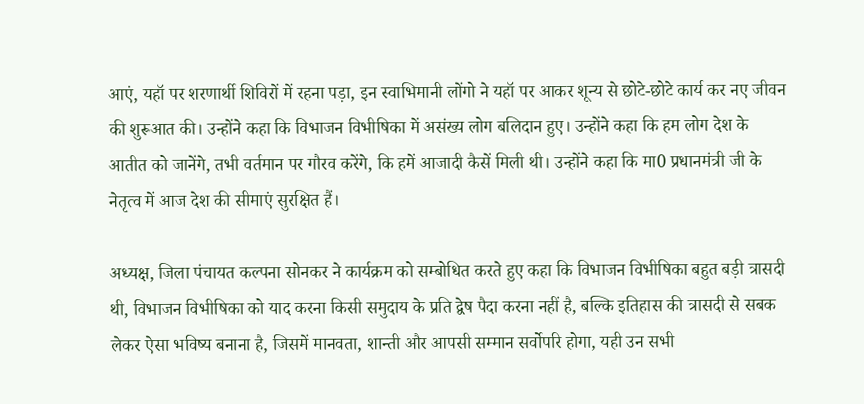आएं, यहॉ पर शरणार्थी शिविरों में रहना पड़ा, इन स्वाभिमानी लोंगो ने यहॉ पर आकर शून्य से छोटे-छोटे कार्य कर नए जीवन की शुरूआत की। उन्होंने कहा कि विभाजन विभीषिका में असंख्य लोग बलिदान हुए। उन्होंने कहा कि हम लोग देश के आतीत को जानेंगे, तभी वर्तमान पर गौरव करेंगे, कि हमें आजादी कैसें मिली थी। उन्होंने कहा कि मा0 प्रधानमंत्री जी के नेतृत्व में आज देश की सीमाएं सुरक्षित हैं।

अध्यक्ष, जिला पंचायत कल्पना सोनकर ने कार्यक्रम को सम्बोधित करते हुए कहा कि विभाजन विभीषिका बहुत बड़ी त्रासदी थी, विभाजन विभीषिका को याद करना किसी समुदाय के प्रति द्वेष पैदा करना नहीं है, बल्कि इतिहास की त्रासदी से सबक लेकर ऐसा भविष्य बनाना है, जिसमें मानवता, शान्ती और आपसी सम्मान सर्वोपरि होगा, यही उन सभी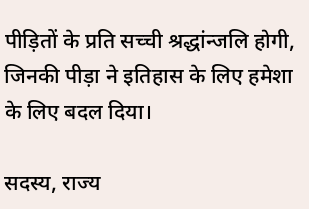पीड़ितों के प्रति सच्ची श्रद्धांन्जलि होगी, जिनकी पीड़ा ने इतिहास के लिए हमेशा के लिए बदल दिया।

सदस्य, राज्य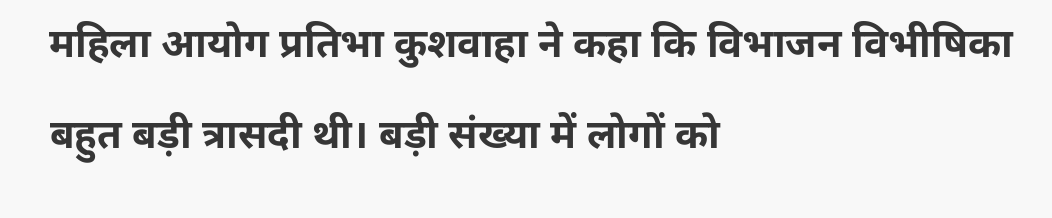महिला आयोग प्रतिभा कुशवाहा ने कहा कि विभाजन विभीषिका बहुत बड़ी त्रासदी थी। बड़ी संख्या में लोगों को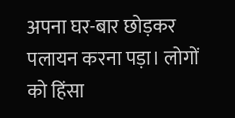अपना घर-बार छोड़कर पलायन करना पड़ा। लोगों को हिंसा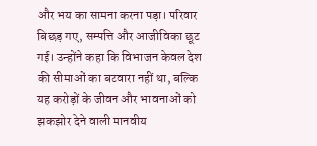और भय का सामना करना पड़ा। परिवार बिछड़ गए, सम्पत्ति और आजीविका छूट गई। उन्होंने कहा कि विभाजन केवल देश की सीमाओं का बटवारा नहीं था, बल्कि यह करोड़ों के जीवन और भावनाओं को झकझोर देने वाली मानवीय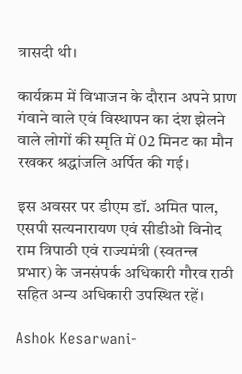त्रासदी थी।

कार्यक्रम में विभाजन के दौरान अपने प्राण गंवाने वाले एवं विस्थापन का दंश झेलने वाले लोगों की स्मृति में 02 मिनट का मौन रखकर श्रद्धांजलि अर्पित की गई।

इस अवसर पर डीएम डॉ. अमित पाल, एसपी सत्यनारायण एवं सीडीओ विनोद राम त्रिपाठी एवं राज्यमंत्री (स्वतन्त्र प्रभार) के जनसंपर्क अधिकारी गौरव राठी सहित अन्य अधिकारी उपस्थित रहें।

Ashok Kesarwani-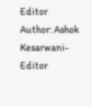Editor
Author: Ashok Kesarwani- Editor